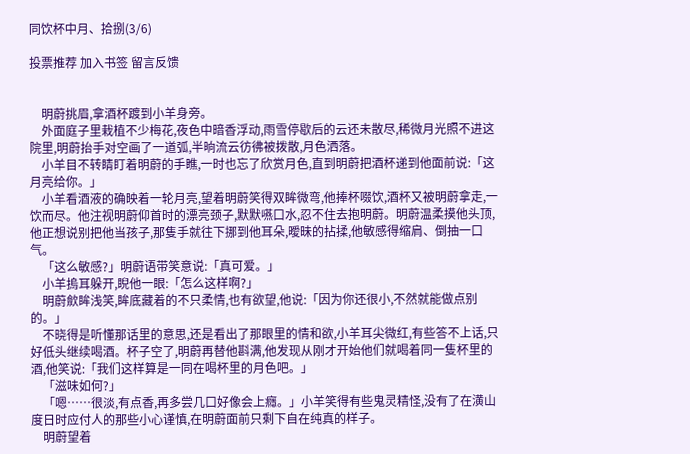同饮杯中月、拾捌(3/6)

投票推荐 加入书签 留言反馈


    明蔚挑眉,拿酒杯踱到小羊身旁。
    外面庭子里栽植不少梅花,夜色中暗香浮动,雨雪停歇后的云还未散尽,稀微月光照不进这院里,明蔚抬手对空画了一道弧,半晌流云彷彿被拨散,月色洒落。
    小羊目不转睛盯着明蔚的手瞧,一时也忘了欣赏月色,直到明蔚把酒杯递到他面前说:「这月亮给你。」
    小羊看酒液的确映着一轮月亮,望着明蔚笑得双眸微弯,他捧杯啜饮,酒杯又被明蔚拿走,一饮而尽。他注视明蔚仰首时的漂亮颈子,默默嚥口水,忍不住去抱明蔚。明蔚温柔摸他头顶,他正想说别把他当孩子,那隻手就往下挪到他耳朵,曖昧的拈揉,他敏感得缩肩、倒抽一口气。
    「这么敏感?」明蔚语带笑意说:「真可爱。」
    小羊摀耳躲开,睨他一眼:「怎么这样啊?」
    明蔚歛眸浅笑,眸底藏着的不只柔情,也有欲望,他说:「因为你还很小,不然就能做点别的。」
    不晓得是听懂那话里的意思,还是看出了那眼里的情和欲,小羊耳尖微红,有些答不上话,只好低头继续喝酒。杯子空了,明蔚再替他斟满,他发现从刚才开始他们就喝着同一隻杯里的酒,他笑说:「我们这样算是一同在喝杯里的月色吧。」
    「滋味如何?」
    「嗯……很淡,有点香,再多尝几口好像会上癮。」小羊笑得有些鬼灵精怪,没有了在潢山度日时应付人的那些小心谨慎,在明蔚面前只剩下自在纯真的样子。
    明蔚望着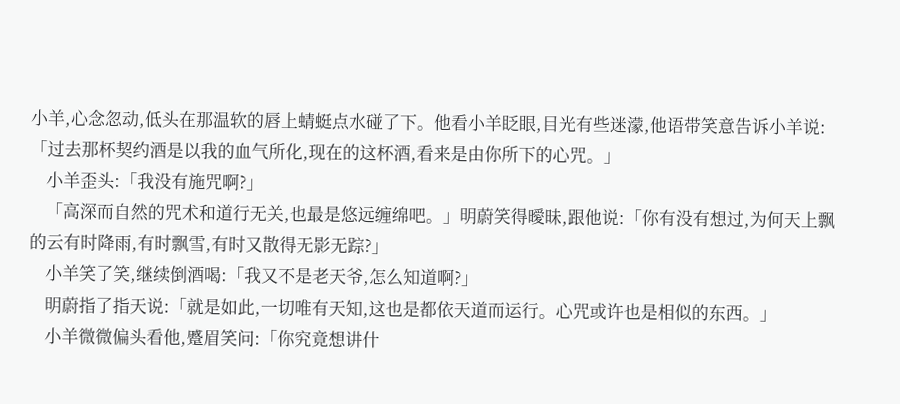小羊,心念忽动,低头在那温软的唇上蜻蜓点水碰了下。他看小羊眨眼,目光有些迷濛,他语带笑意告诉小羊说:「过去那杯契约酒是以我的血气所化,现在的这杯酒,看来是由你所下的心咒。」
    小羊歪头:「我没有施咒啊?」
    「高深而自然的咒术和道行无关,也最是悠远缠绵吧。」明蔚笑得曖昧,跟他说:「你有没有想过,为何天上飘的云有时降雨,有时飘雪,有时又散得无影无踪?」
    小羊笑了笑,继续倒酒喝:「我又不是老天爷,怎么知道啊?」
    明蔚指了指天说:「就是如此,一切唯有天知,这也是都依天道而运行。心咒或许也是相似的东西。」
    小羊微微偏头看他,蹙眉笑问:「你究竟想讲什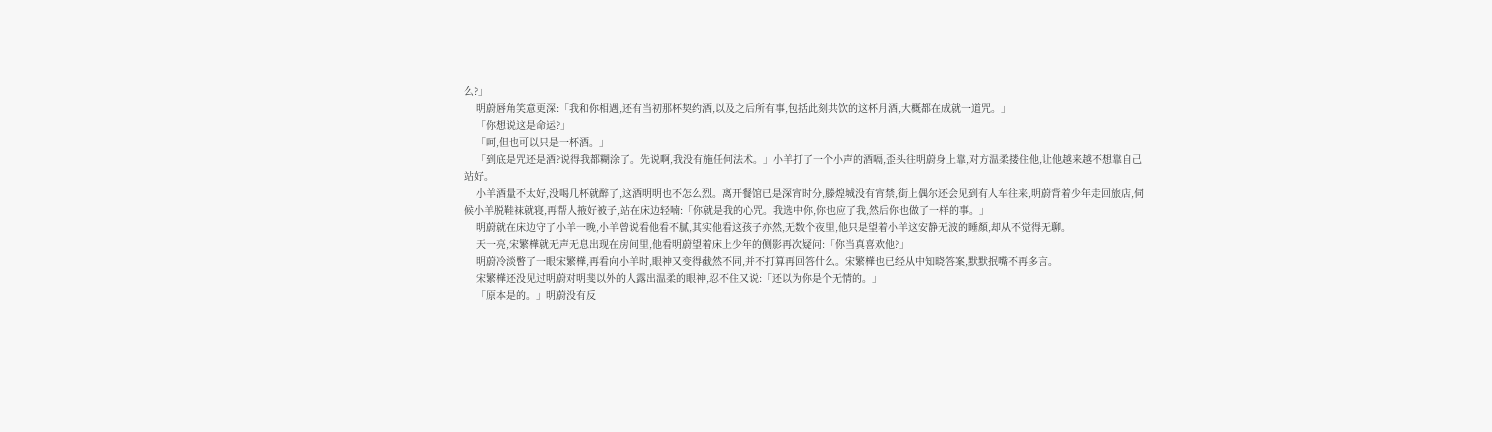么?」
    明蔚唇角笑意更深:「我和你相遇,还有当初那杯契约酒,以及之后所有事,包括此刻共饮的这杯月酒,大概都在成就一道咒。」
    「你想说这是命运?」
    「呵,但也可以只是一杯酒。」
    「到底是咒还是酒?说得我都糊涂了。先说啊,我没有施任何法术。」小羊打了一个小声的酒嗝,歪头往明蔚身上靠,对方温柔搂住他,让他越来越不想靠自己站好。
    小羊酒量不太好,没喝几杯就醉了,这酒明明也不怎么烈。离开餐馆已是深宵时分,滕煌城没有宵禁,街上偶尔还会见到有人车往来,明蔚背着少年走回旅店,伺候小羊脱鞋袜就寝,再帮人掖好被子,站在床边轻喃:「你就是我的心咒。我选中你,你也应了我,然后你也做了一样的事。」
    明蔚就在床边守了小羊一晚,小羊曾说看他看不腻,其实他看这孩子亦然,无数个夜里,他只是望着小羊这安静无波的睡顏,却从不觉得无聊。
    天一亮,宋繁樺就无声无息出现在房间里,他看明蔚望着床上少年的侧影再次疑问:「你当真喜欢他?」
    明蔚冷淡瞥了一眼宋繁樺,再看向小羊时,眼神又变得截然不同,并不打算再回答什么。宋繁樺也已经从中知晓答案,默默抿嘴不再多言。
    宋繁樺还没见过明蔚对明斐以外的人露出温柔的眼神,忍不住又说:「还以为你是个无情的。」
    「原本是的。」明蔚没有反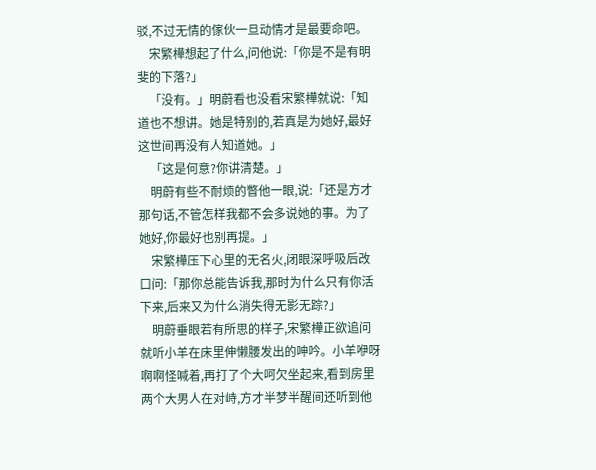驳,不过无情的傢伙一旦动情才是最要命吧。
    宋繁樺想起了什么,问他说:「你是不是有明斐的下落?」
    「没有。」明蔚看也没看宋繁樺就说:「知道也不想讲。她是特别的,若真是为她好,最好这世间再没有人知道她。」
    「这是何意?你讲清楚。」
    明蔚有些不耐烦的瞥他一眼,说:「还是方才那句话,不管怎样我都不会多说她的事。为了她好,你最好也别再提。」
    宋繁樺压下心里的无名火,闭眼深呼吸后改口问:「那你总能告诉我,那时为什么只有你活下来,后来又为什么消失得无影无踪?」
    明蔚垂眼若有所思的样子,宋繁樺正欲追问就听小羊在床里伸懒腰发出的呻吟。小羊咿呀啊啊怪喊着,再打了个大呵欠坐起来,看到房里两个大男人在对峙,方才半梦半醒间还听到他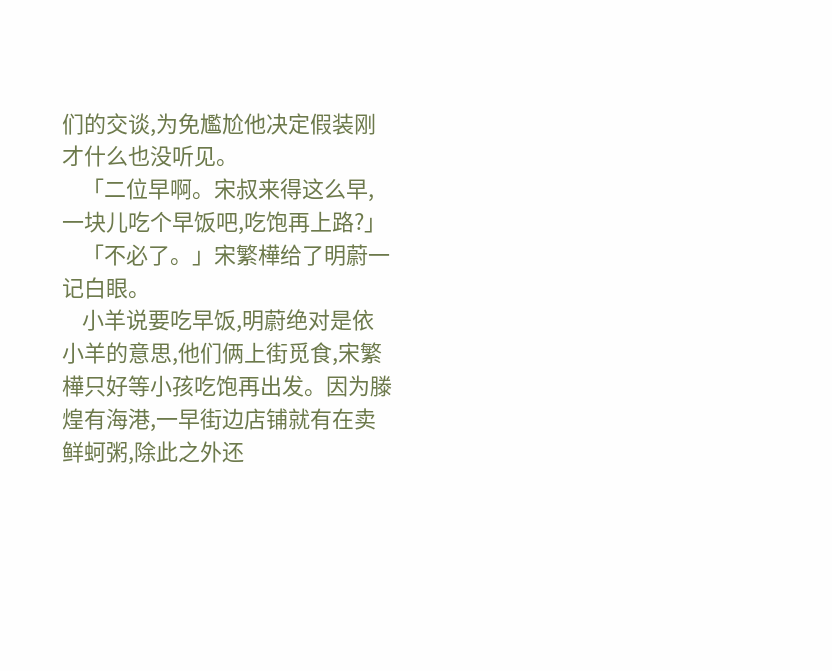们的交谈,为免尷尬他决定假装刚才什么也没听见。
    「二位早啊。宋叔来得这么早,一块儿吃个早饭吧,吃饱再上路?」
    「不必了。」宋繁樺给了明蔚一记白眼。
    小羊说要吃早饭,明蔚绝对是依小羊的意思,他们俩上街觅食,宋繁樺只好等小孩吃饱再出发。因为滕煌有海港,一早街边店铺就有在卖鲜蚵粥,除此之外还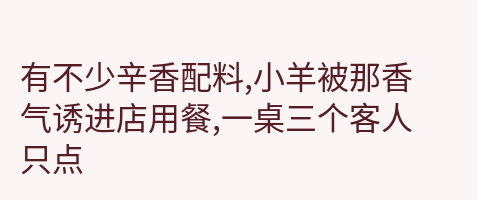有不少辛香配料,小羊被那香气诱进店用餐,一桌三个客人只点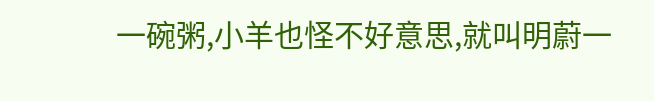一碗粥,小羊也怪不好意思,就叫明蔚一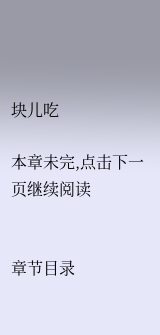块儿吃

本章未完,点击下一页继续阅读


章节目录